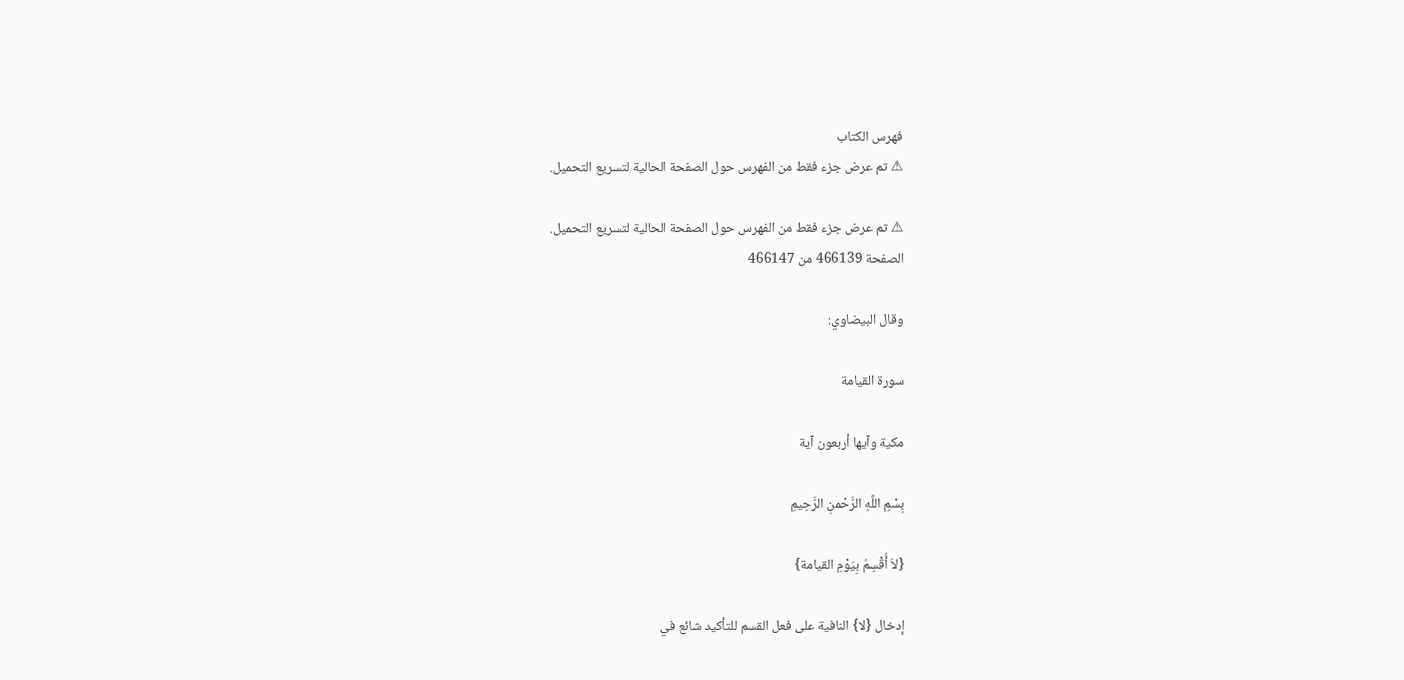فهرس الكتاب
⚠ تم عرض جزء فقط من الفهرس حول الصفحة الحالية لتسريع التحميل.

⚠ تم عرض جزء فقط من الفهرس حول الصفحة الحالية لتسريع التحميل.
الصفحة 466139 من 466147

وقال البيضاوي:

سورة القيامة

مكية وآيها أربعون آية

بِسْمِ اللَّهِ الرَّحْمنِ الرَّحِيمِ

{لاَ أُقْسِمُ بِيَوْمِ القيامة}

إدخال {لا} النافية على فعل القسم للتأكيد شائع في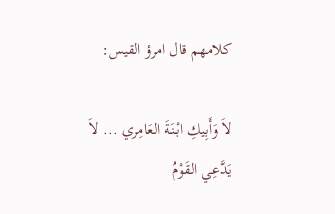كلامهم قال امرؤ القيس:

لاَ وَأَبِيكِ ابْنَةَ العَامِري ... لاَ يَدَّعِي القَوْمُ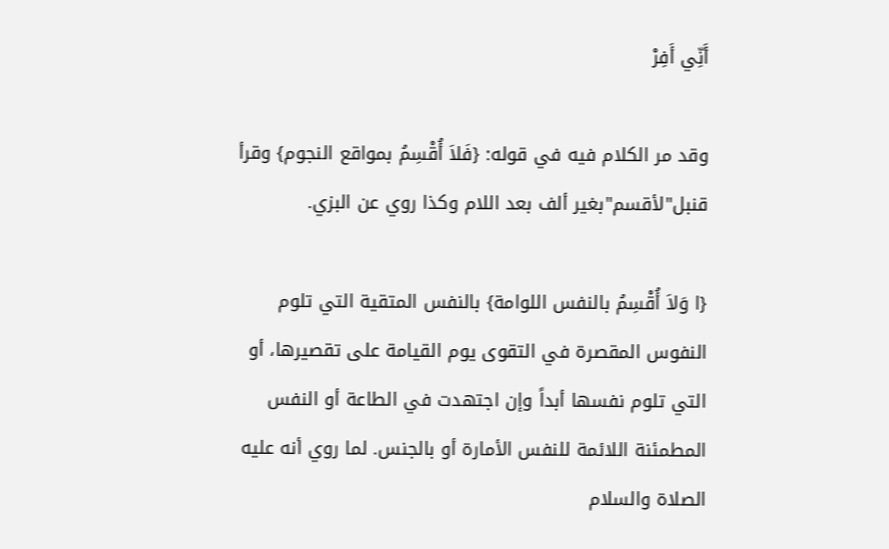أَنِّي أَفِرْ

وقد مر الكلام فيه في قوله: {فَلاَ أُقْسِمُ بمواقع النجوم} وقرأ قنبل"لأقسم"بغير ألف بعد اللام وكذا روي عن البزي.

{ا وَلاَ أُقْسِمُ بالنفس اللوامة} بالنفس المتقية التي تلوم النفوس المقصرة في التقوى يوم القيامة على تقصيرها، أو التي تلوم نفسها أبداً وإن اجتهدت في الطاعة أو النفس المطمئنة اللائمة للنفس الأمارة أو بالجنس. لما روي أنه عليه الصلاة والسلام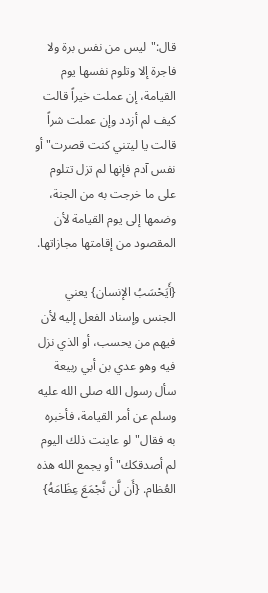قال:"ليس من نفس برة ولا فاجرة إلا وتلوم نفسها يوم القيامة، إن عملت خيراً قالت كيف لم أزدد وإن عملت شراً قالت يا ليتني كنت قصرت"أو نفس آدم فإنها لم تزل تتلوم على ما خرجت به من الجنة، وضمها إلى يوم القيامة لأن المقصود من إقامتها مجازاتها.

{أَيَحْسَبُ الإنسان} يعني الجنس وإسناد الفعل إليه لأن فيهم من يحسب، أو الذي نزل فيه وهو عدي بن أبي ربيعة سأل رسول الله صلى الله عليه وسلم عن أمر القيامة، فأخبره به فقال"لو عاينت ذلك اليوم لم أصدقكك"أو يجمع الله هذه العُظام. {أَن لَّن نَّجْمَعَ عِظَامَهُ}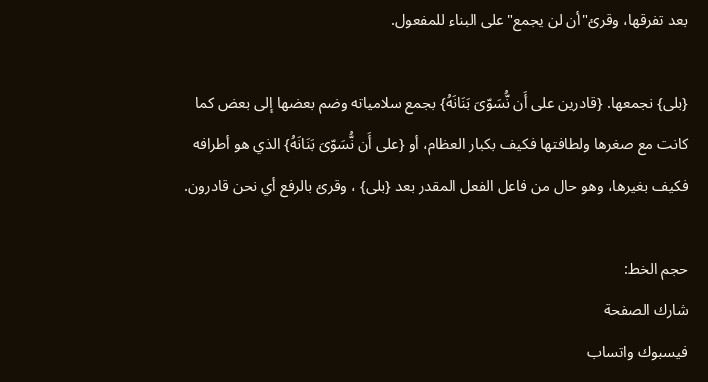بعد تفرقها، وقرئ"أن لن يجمع"على البناء للمفعول.

{بلى} نجمعها. {قادرين على أَن نُّسَوّىَ بَنَانَهُ} بجمع سلامياته وضم بعضها إلى بعض كما كانت مع صغرها ولطافتها فكيف بكبار العظام، أو {على أَن نُّسَوّىَ بَنَانَهُ} الذي هو أطرافه فكيف بغيرها، وهو حال من فاعل الفعل المقدر بعد {بلى} ، وقرئ بالرفع أي نحن قادرون.

حجم الخط:
شارك الصفحة
فيسبوك واتساب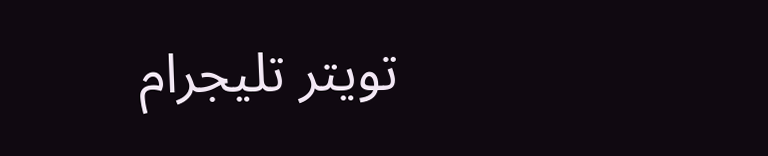تويتر تليجرام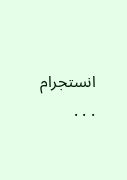انستجرام
. . .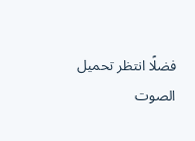فضلًا انتظر تحميل الصوت